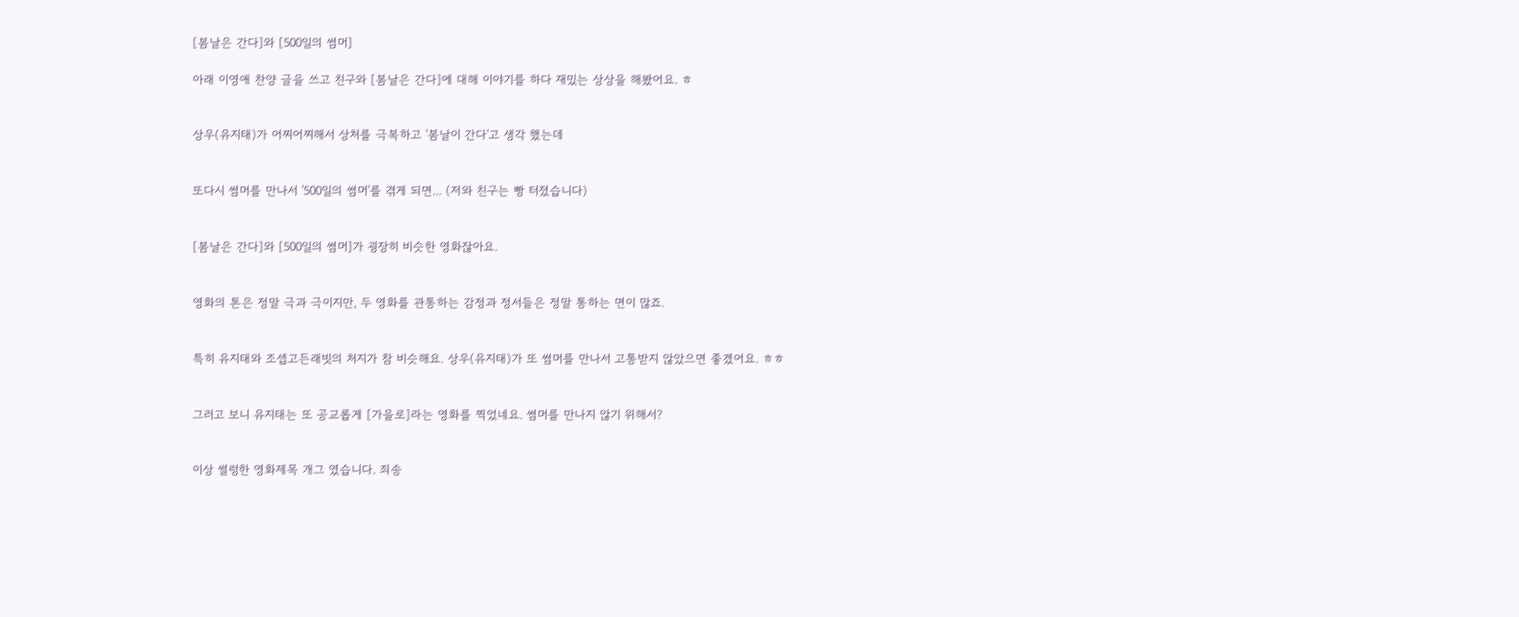[봄날은 간다]와 [500일의 썸머]

아래 이영애 찬양 글을 쓰고 친구와 [봄날은 간다]에 대해 이야기를 하다 재밌는 상상을 해봤어요. ㅎ


상우(유지태)가 어찌어찌해서 상처를 극복하고 '봄날이 간다'고 생각 했는데


또다시 썸머를 만나서 '500일의 썸머'를 겪게 되면... (저와 친구는 빵 터졌습니다)


[봄날은 간다]와 [500일의 썸머]가 굉장히 비슷한 영화잖아요.


영화의 톤은 정말 극과 극이지만, 두 영화를 관통하는 감정과 정서들은 정말 통하는 면이 많죠.


특히 유지태와 조셉고든래빗의 처지가 참 비슷해요. 상우(유지태)가 또 썸머를 만나서 고통받지 않았으면 좋겠어요. ㅎㅎ


그러고 보니 유지태는 또 공교롭게 [가을로]라는 영화를 찍었네요. 썸머를 만나지 않기 위해서?


이상 썰렁한 영화제목 개그 였습니다. 죄송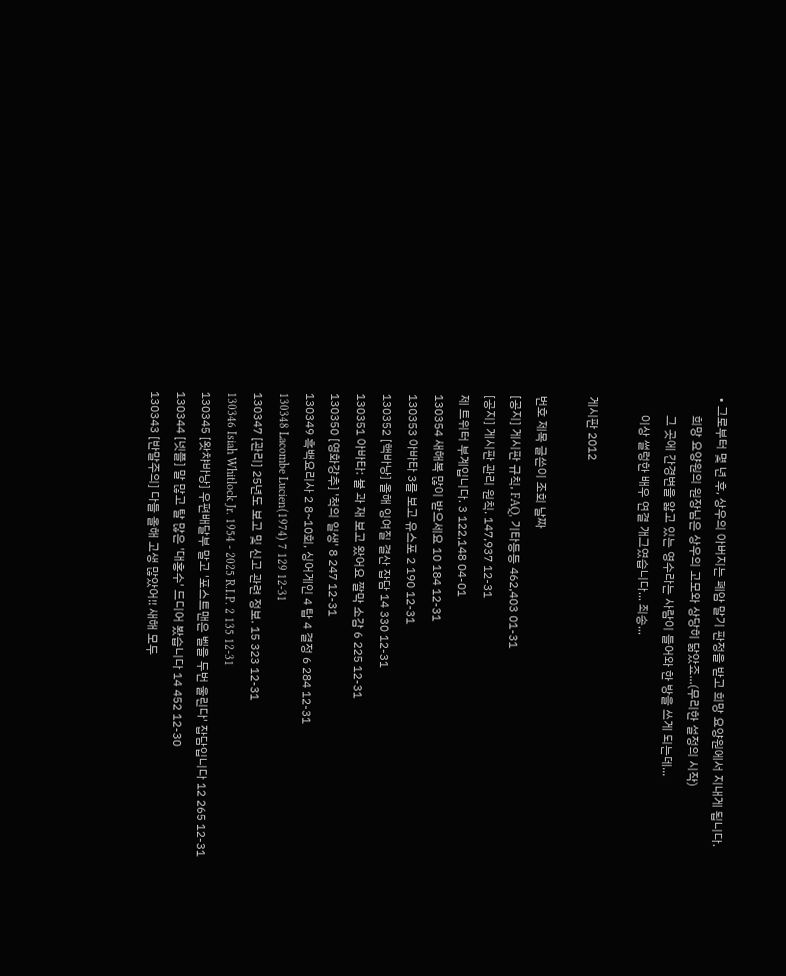• 그로부터 몇 년 후, 상우의 아버지는 폐암 말기 판정을 받고 희망 요양원에서 지내게 됩니다.
      희망 요양원의 원장님은 상우의 고모와 상당히 닮았죠...(무리한 설정의 시작)
      그 곳에 간경변을 앓고 있는 영수라는 사람이 들어와 한 방을 쓰게 되는데...
      이상 썰렁한 배우 연결 개그였습니다... 죄송...

게시판 2012

번호 제목 글쓴이 조회 날짜
[공지] 게시판 규칙, FAQ, 기타등등 462,403 01-31
[공지] 게시판 관리 원칙. 147,937 12-31
제 트위터 부계입니다. 3 122,148 04-01
130354 새해복 많이 받으세요 10 184 12-31
130353 아바타 3를 보고 유스포 2 190 12-31
130352 [핵바낭] 올해 잉여질 결산 잡담 14 330 12-31
130351 아바타: 불 과 재 보고 왔어요 짤막 소감 6 225 12-31
130350 [영화강추] '척의 일생' 8 247 12-31
130349 흑백요리사 2 8~10회, 싱어게인 4 탑 4 결정 6 284 12-31
130348 Lacombe Lucien(1974) 7 129 12-31
130347 [관리] 25년도 보고 및 신고 관련 정보. 15 323 12-31
130346 Isiah Whitlock Jr. 1954 - 2025 R.I.P. 2 135 12-31
130345 [왓챠바낭] 우편배달부 말고 '포스트맨은 벨을 두번 울린다' 잡담입니다 12 265 12-31
130344 [넷플] 말 많고 탈 많은 '대홍수' 드디어 봤습니다 14 452 12-30
130343 [반말주의] 다들 올해 고생 많았어!! 새해 모두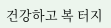건강하고 복 터지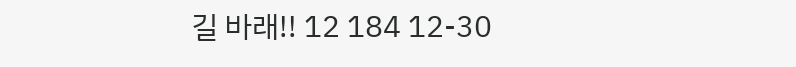길 바래!! 12 184 12-30